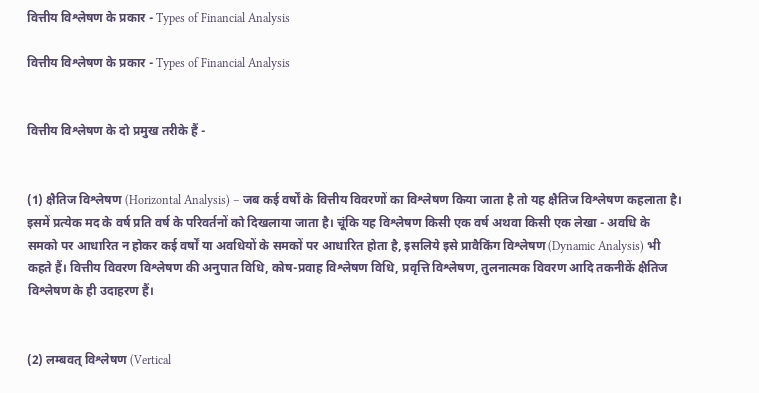वित्तीय विश्लेषण के प्रकार - Types of Financial Analysis

वित्तीय विश्लेषण के प्रकार - Types of Financial Analysis


वित्तीय विश्लेषण के दो प्रमुख तरीके हैं -


(1) क्षैतिज विश्लेषण (Horizontal Analysis) – जब कई वर्षों के वित्तीय विवरणों का विश्लेषण किया जाता है तो यह क्षैतिज विश्लेषण कहलाता है। इसमें प्रत्येक मद के वर्ष प्रति वर्ष के परिवर्तनों को दिखलाया जाता है। चूंकि यह विश्लेषण किसी एक वर्ष अथवा किसी एक लेखा - अवधि के समको पर आधारित न होकर कई वर्षों या अवधियों के समकों पर आधारित होता है, इसलिये इसे प्रावैकिंग विश्लेषण (Dynamic Analysis) भी कहते हैं। वित्तीय विवरण विश्लेषण की अनुपात विधि, कोष-प्रवाह विश्लेषण विधि, प्रवृत्ति विश्लेषण, तुलनात्मक विवरण आदि तकनीकें क्षैतिज विश्लेषण के ही उदाहरण हैं।


(2) लम्बवत् विश्लेषण (Vertical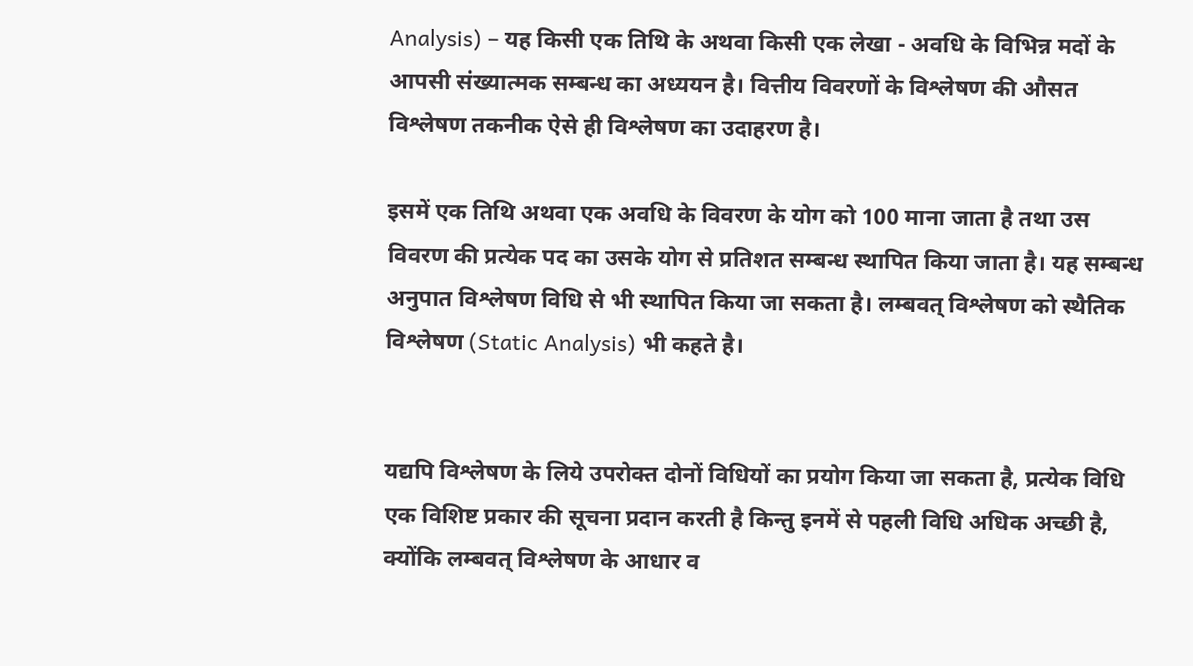Analysis) – यह किसी एक तिथि के अथवा किसी एक लेखा - अवधि के विभिन्न मदों के आपसी संख्यात्मक सम्बन्ध का अध्ययन है। वित्तीय विवरणों के विश्लेषण की औसत विश्लेषण तकनीक ऐसे ही विश्लेषण का उदाहरण है।

इसमें एक तिथि अथवा एक अवधि के विवरण के योग को 100 माना जाता है तथा उस विवरण की प्रत्येक पद का उसके योग से प्रतिशत सम्बन्ध स्थापित किया जाता है। यह सम्बन्ध अनुपात विश्लेषण विधि से भी स्थापित किया जा सकता है। लम्बवत् विश्लेषण को स्थैतिक विश्लेषण (Static Analysis) भी कहते है।


यद्यपि विश्लेषण के लिये उपरोक्त दोनों विधियों का प्रयोग किया जा सकता है, प्रत्येक विधि एक विशिष्ट प्रकार की सूचना प्रदान करती है किन्तु इनमें से पहली विधि अधिक अच्छी है, क्योंकि लम्बवत् विश्लेषण के आधार व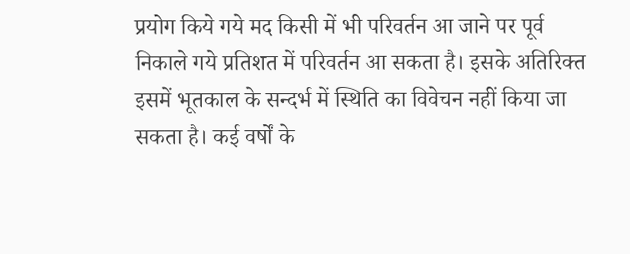प्रयोग किये गये मद किसी में भी परिवर्तन आ जाने पर पूर्व निकाले गये प्रतिशत में परिवर्तन आ सकता है। इसके अतिरिक्त इसमें भूतकाल के सन्दर्भ में स्थिति का विवेचन नहीं किया जा सकता है। कई वर्षों के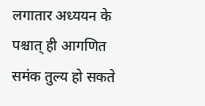लगातार अध्ययन के पश्चात् ही आगणित समंक तुल्य हो सकते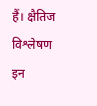हैं। क्षैतिज विश्लेषण इन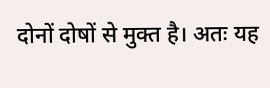दोनों दोषों से मुक्त है। अतः यह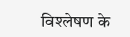विश्लेषण के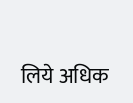लिये अधिक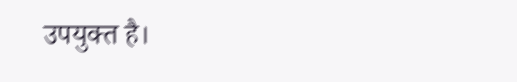उपयुक्त है।